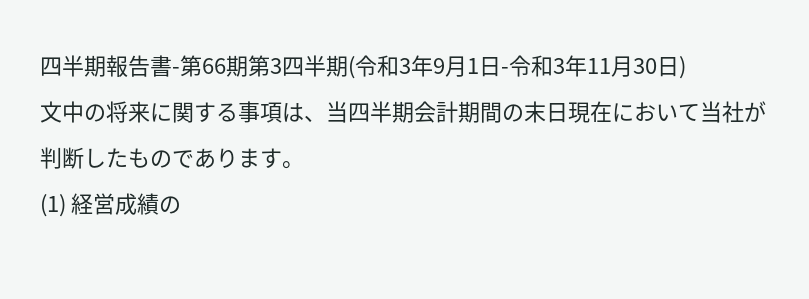四半期報告書-第66期第3四半期(令和3年9月1日-令和3年11月30日)
文中の将来に関する事項は、当四半期会計期間の末日現在において当社が判断したものであります。
(1) 経営成績の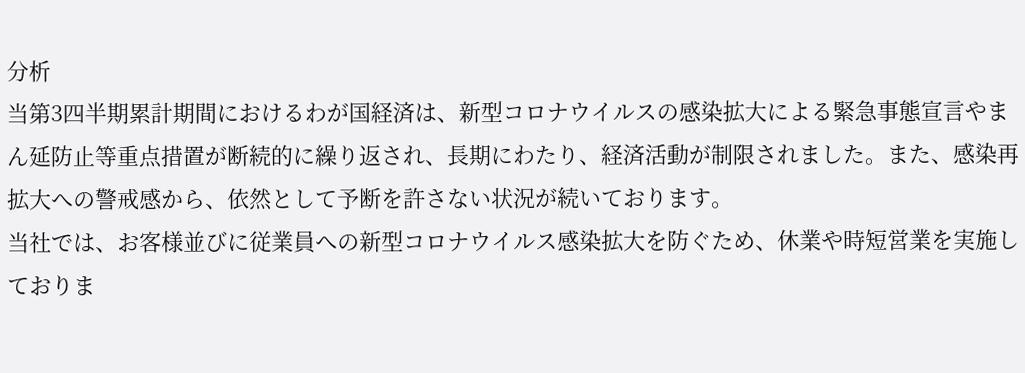分析
当第3四半期累計期間におけるわが国経済は、新型コロナウイルスの感染拡大による緊急事態宣言やまん延防止等重点措置が断続的に繰り返され、長期にわたり、経済活動が制限されました。また、感染再拡大への警戒感から、依然として予断を許さない状況が続いております。
当社では、お客様並びに従業員への新型コロナウイルス感染拡大を防ぐため、休業や時短営業を実施しておりま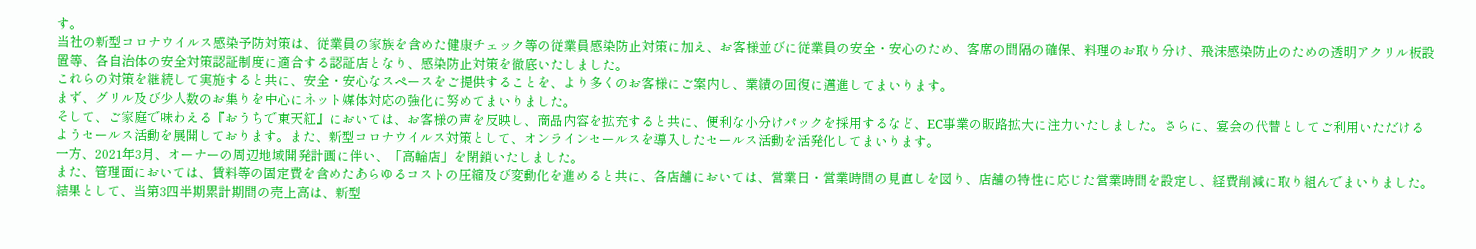す。
当社の新型コロナウイルス感染予防対策は、従業員の家族を含めた健康チェック等の従業員感染防止対策に加え、お客様並びに従業員の安全・安心のため、客席の間隔の確保、料理のお取り分け、飛沫感染防止のための透明アクリル板設置等、各自治体の安全対策認証制度に適合する認証店となり、感染防止対策を徹底いたしました。
これらの対策を継続して実施すると共に、安全・安心なスペースをご提供することを、より多くのお客様にご案内し、業績の回復に邁進してまいります。
まず、グリル及び少人数のお集りを中心にネット媒体対応の強化に努めてまいりました。
そして、ご家庭で味わえる『おうちで東天紅』においては、お客様の声を反映し、商品内容を拡充すると共に、便利な小分けパックを採用するなど、EC事業の販路拡大に注力いたしました。さらに、宴会の代替としてご利用いただけるようセールス活動を展開しております。また、新型コロナウイルス対策として、オンラインセールスを導入したセールス活動を活発化してまいります。
一方、2021年3月、オーナーの周辺地域開発計画に伴い、「高輪店」を閉鎖いたしました。
また、管理面においては、賃料等の固定費を含めたあらゆるコストの圧縮及び変動化を進めると共に、各店舗においては、営業日・営業時間の見直しを図り、店舗の特性に応じた営業時間を設定し、経費削減に取り組んでまいりました。
結果として、当第3四半期累計期間の売上高は、新型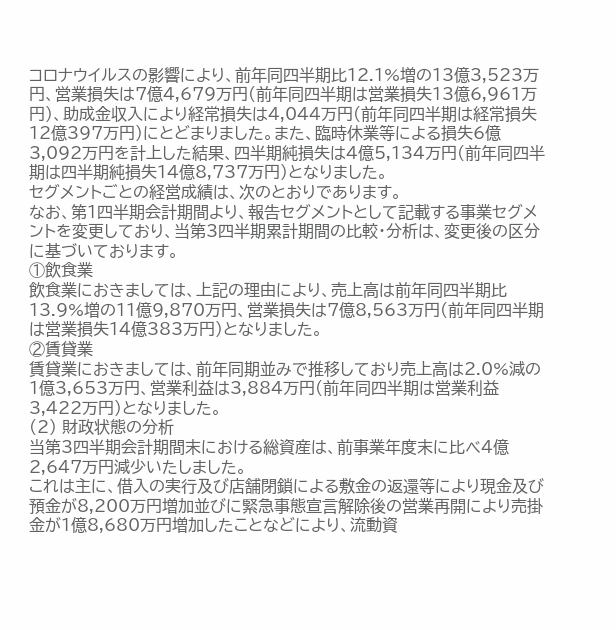コロナウイルスの影響により、前年同四半期比12.1%増の13億3,523万円、営業損失は7億4,679万円(前年同四半期は営業損失13億6,961万円)、助成金収入により経常損失は4,044万円(前年同四半期は経常損失12億397万円)にとどまりました。また、臨時休業等による損失6億3,092万円を計上した結果、四半期純損失は4億5,134万円(前年同四半期は四半期純損失14億8,737万円)となりました。
セグメントごとの経営成績は、次のとおりであります。
なお、第1四半期会計期間より、報告セグメントとして記載する事業セグメントを変更しており、当第3四半期累計期間の比較・分析は、変更後の区分に基づいております。
①飲食業
飲食業におきましては、上記の理由により、売上高は前年同四半期比13.9%増の11億9,870万円、営業損失は7億8,563万円(前年同四半期は営業損失14億383万円)となりました。
②賃貸業
賃貸業におきましては、前年同期並みで推移しており売上高は2.0%減の1億3,653万円、営業利益は3,884万円(前年同四半期は営業利益3,422万円)となりました。
(2) 財政状態の分析
当第3四半期会計期間末における総資産は、前事業年度末に比べ4億2,647万円減少いたしました。
これは主に、借入の実行及び店舗閉鎖による敷金の返還等により現金及び預金が8,200万円増加並びに緊急事態宣言解除後の営業再開により売掛金が1億8,680万円増加したことなどにより、流動資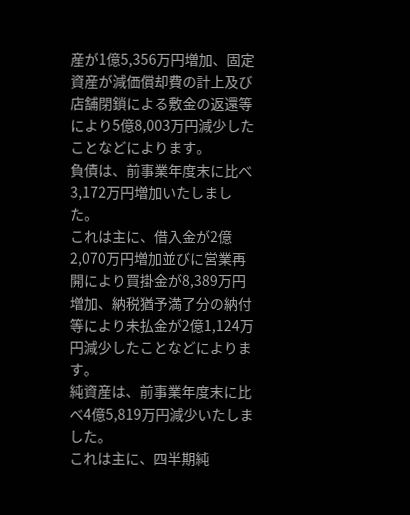産が1億5,356万円増加、固定資産が減価償却費の計上及び店舗閉鎖による敷金の返還等により5億8,003万円減少したことなどによります。
負債は、前事業年度末に比べ3,172万円増加いたしました。
これは主に、借入金が2億2,070万円増加並びに営業再開により買掛金が8,389万円増加、納税猶予満了分の納付等により未払金が2億1,124万円減少したことなどによります。
純資産は、前事業年度末に比べ4億5,819万円減少いたしました。
これは主に、四半期純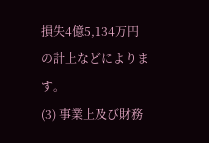損失4億5,134万円の計上などによります。
(3) 事業上及び財務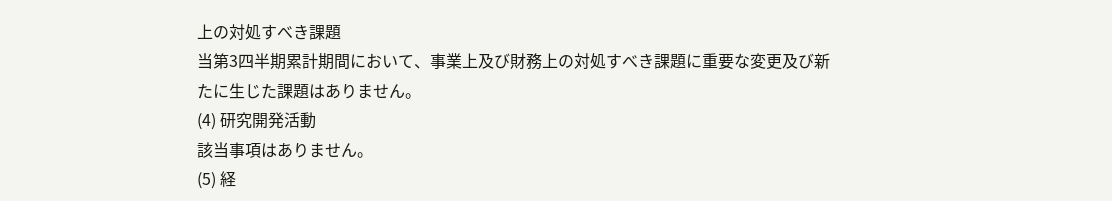上の対処すべき課題
当第3四半期累計期間において、事業上及び財務上の対処すべき課題に重要な変更及び新たに生じた課題はありません。
(4) 研究開発活動
該当事項はありません。
(5) 経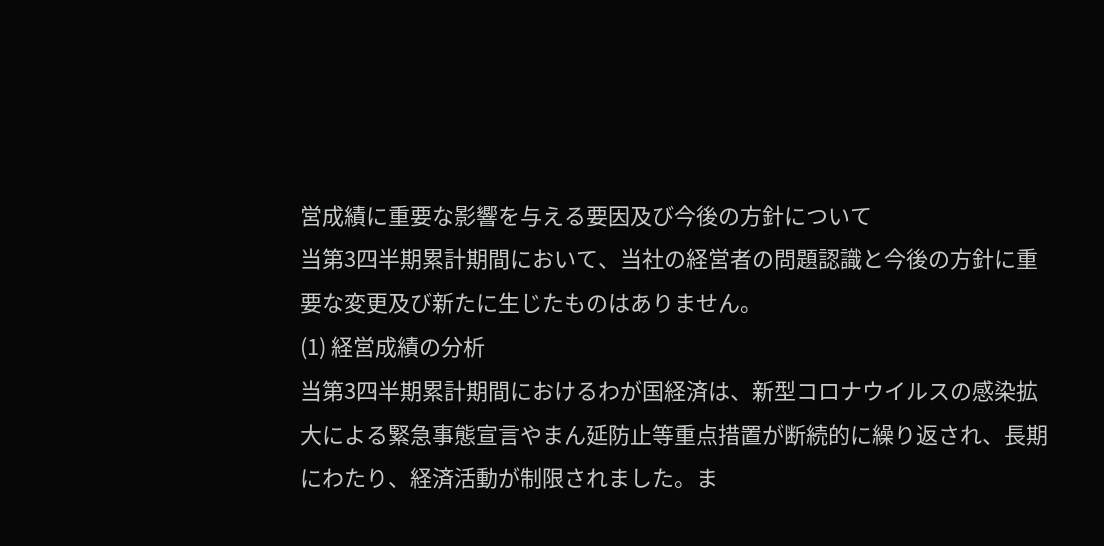営成績に重要な影響を与える要因及び今後の方針について
当第3四半期累計期間において、当社の経営者の問題認識と今後の方針に重要な変更及び新たに生じたものはありません。
(1) 経営成績の分析
当第3四半期累計期間におけるわが国経済は、新型コロナウイルスの感染拡大による緊急事態宣言やまん延防止等重点措置が断続的に繰り返され、長期にわたり、経済活動が制限されました。ま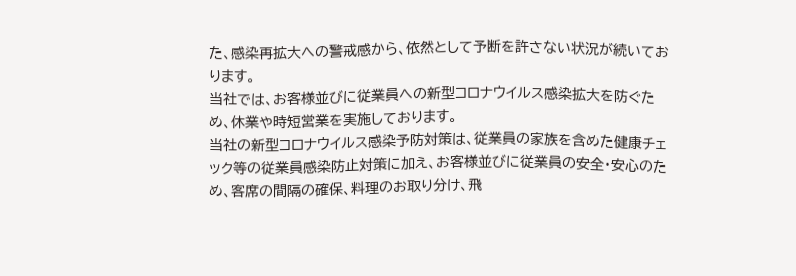た、感染再拡大への警戒感から、依然として予断を許さない状況が続いております。
当社では、お客様並びに従業員への新型コロナウイルス感染拡大を防ぐため、休業や時短営業を実施しております。
当社の新型コロナウイルス感染予防対策は、従業員の家族を含めた健康チェック等の従業員感染防止対策に加え、お客様並びに従業員の安全・安心のため、客席の間隔の確保、料理のお取り分け、飛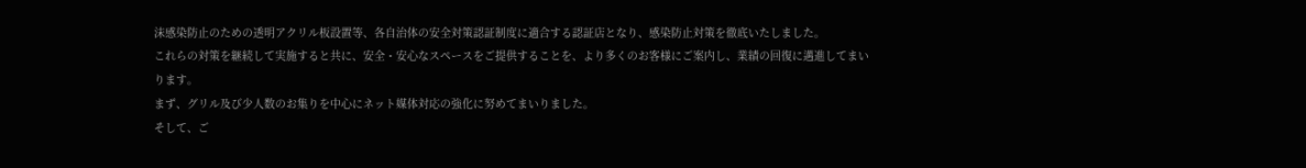沫感染防止のための透明アクリル板設置等、各自治体の安全対策認証制度に適合する認証店となり、感染防止対策を徹底いたしました。
これらの対策を継続して実施すると共に、安全・安心なスペースをご提供することを、より多くのお客様にご案内し、業績の回復に邁進してまいります。
まず、グリル及び少人数のお集りを中心にネット媒体対応の強化に努めてまいりました。
そして、ご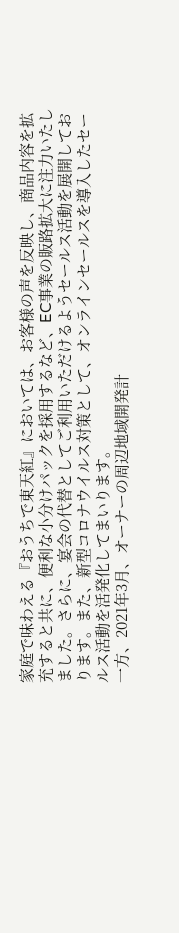家庭で味わえる『おうちで東天紅』においては、お客様の声を反映し、商品内容を拡充すると共に、便利な小分けパックを採用するなど、EC事業の販路拡大に注力いたしました。さらに、宴会の代替としてご利用いただけるようセールス活動を展開しております。また、新型コロナウイルス対策として、オンラインセールスを導入したセールス活動を活発化してまいります。
一方、2021年3月、オーナーの周辺地域開発計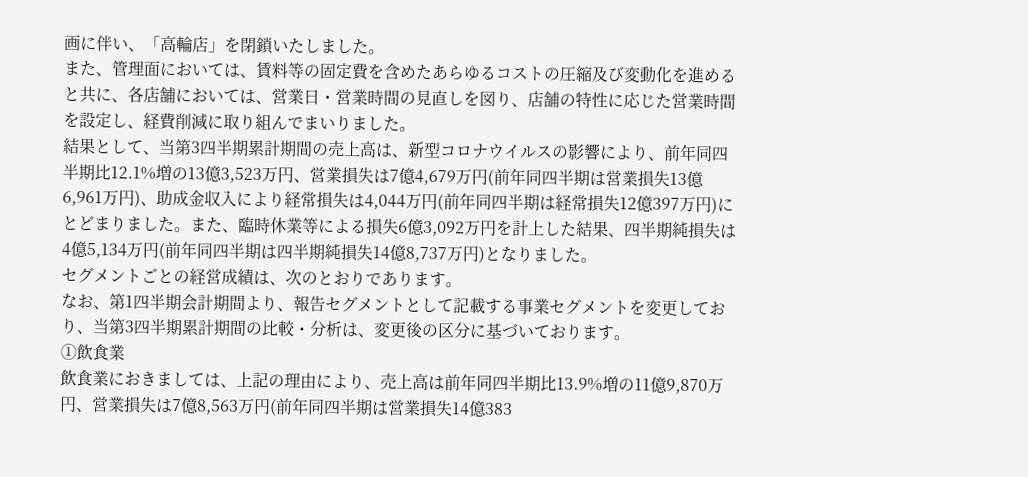画に伴い、「高輪店」を閉鎖いたしました。
また、管理面においては、賃料等の固定費を含めたあらゆるコストの圧縮及び変動化を進めると共に、各店舗においては、営業日・営業時間の見直しを図り、店舗の特性に応じた営業時間を設定し、経費削減に取り組んでまいりました。
結果として、当第3四半期累計期間の売上高は、新型コロナウイルスの影響により、前年同四半期比12.1%増の13億3,523万円、営業損失は7億4,679万円(前年同四半期は営業損失13億6,961万円)、助成金収入により経常損失は4,044万円(前年同四半期は経常損失12億397万円)にとどまりました。また、臨時休業等による損失6億3,092万円を計上した結果、四半期純損失は4億5,134万円(前年同四半期は四半期純損失14億8,737万円)となりました。
セグメントごとの経営成績は、次のとおりであります。
なお、第1四半期会計期間より、報告セグメントとして記載する事業セグメントを変更しており、当第3四半期累計期間の比較・分析は、変更後の区分に基づいております。
①飲食業
飲食業におきましては、上記の理由により、売上高は前年同四半期比13.9%増の11億9,870万円、営業損失は7億8,563万円(前年同四半期は営業損失14億383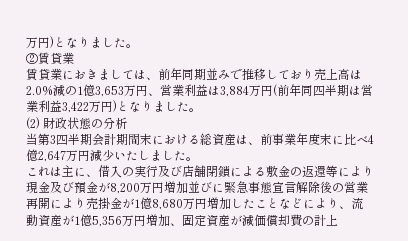万円)となりました。
②賃貸業
賃貸業におきましては、前年同期並みで推移しており売上高は2.0%減の1億3,653万円、営業利益は3,884万円(前年同四半期は営業利益3,422万円)となりました。
(2) 財政状態の分析
当第3四半期会計期間末における総資産は、前事業年度末に比べ4億2,647万円減少いたしました。
これは主に、借入の実行及び店舗閉鎖による敷金の返還等により現金及び預金が8,200万円増加並びに緊急事態宣言解除後の営業再開により売掛金が1億8,680万円増加したことなどにより、流動資産が1億5,356万円増加、固定資産が減価償却費の計上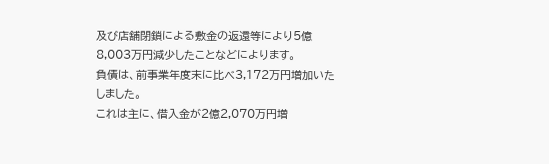及び店舗閉鎖による敷金の返還等により5億8,003万円減少したことなどによります。
負債は、前事業年度末に比べ3,172万円増加いたしました。
これは主に、借入金が2億2,070万円増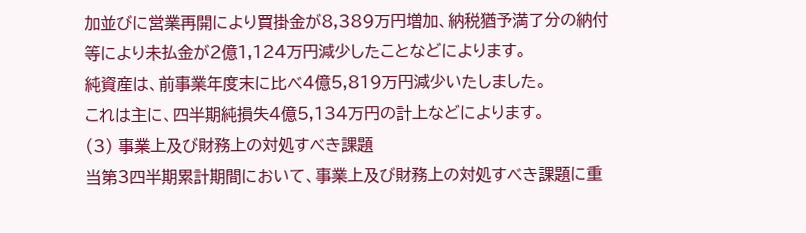加並びに営業再開により買掛金が8,389万円増加、納税猶予満了分の納付等により未払金が2億1,124万円減少したことなどによります。
純資産は、前事業年度末に比べ4億5,819万円減少いたしました。
これは主に、四半期純損失4億5,134万円の計上などによります。
(3) 事業上及び財務上の対処すべき課題
当第3四半期累計期間において、事業上及び財務上の対処すべき課題に重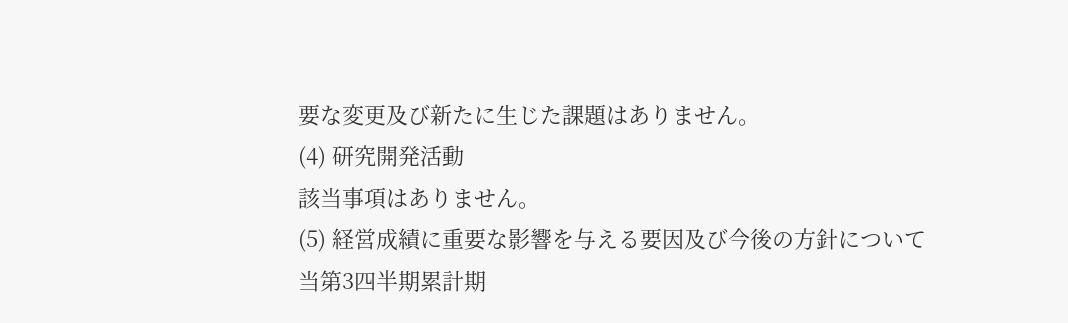要な変更及び新たに生じた課題はありません。
(4) 研究開発活動
該当事項はありません。
(5) 経営成績に重要な影響を与える要因及び今後の方針について
当第3四半期累計期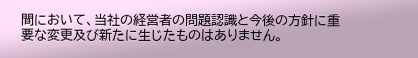間において、当社の経営者の問題認識と今後の方針に重要な変更及び新たに生じたものはありません。